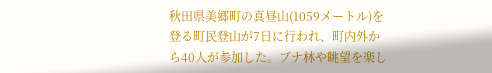秋田県美郷町の真昼山(1059メートル)を登る町民登山が7日に行われ、町内外から40人が参加した。ブナ林や眺望を楽し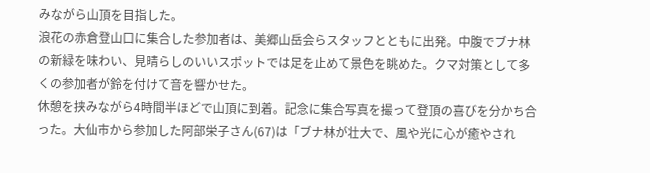みながら山頂を目指した。
浪花の赤倉登山口に集合した参加者は、美郷山岳会らスタッフとともに出発。中腹でブナ林の新緑を味わい、見晴らしのいいスポットでは足を止めて景色を眺めた。クマ対策として多くの参加者が鈴を付けて音を響かせた。
休憩を挟みながら4時間半ほどで山頂に到着。記念に集合写真を撮って登頂の喜びを分かち合った。大仙市から参加した阿部栄子さん(67)は「ブナ林が壮大で、風や光に心が癒やされ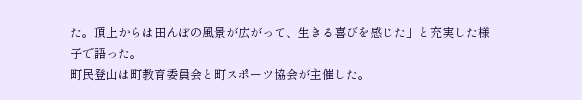た。頂上からは田んぼの風景が広がって、生きる喜びを感じた」と充実した様子で語った。
町民登山は町教育委員会と町スポーツ協会が主催した。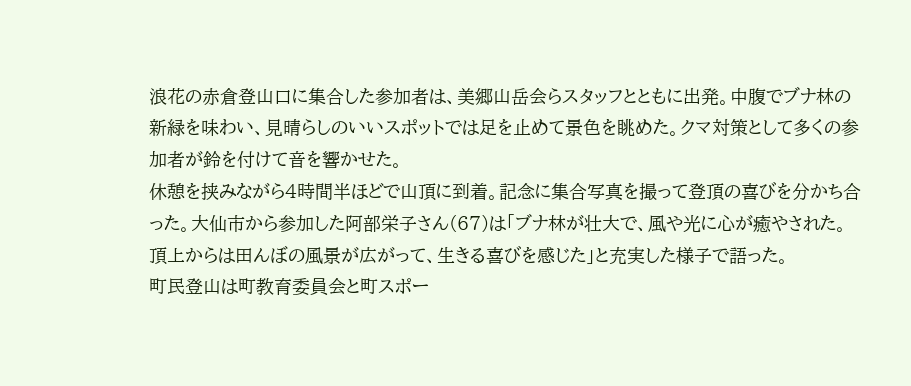浪花の赤倉登山口に集合した参加者は、美郷山岳会らスタッフとともに出発。中腹でブナ林の新緑を味わい、見晴らしのいいスポットでは足を止めて景色を眺めた。クマ対策として多くの参加者が鈴を付けて音を響かせた。
休憩を挟みながら4時間半ほどで山頂に到着。記念に集合写真を撮って登頂の喜びを分かち合った。大仙市から参加した阿部栄子さん(67)は「ブナ林が壮大で、風や光に心が癒やされた。頂上からは田んぼの風景が広がって、生きる喜びを感じた」と充実した様子で語った。
町民登山は町教育委員会と町スポー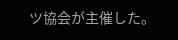ツ協会が主催した。